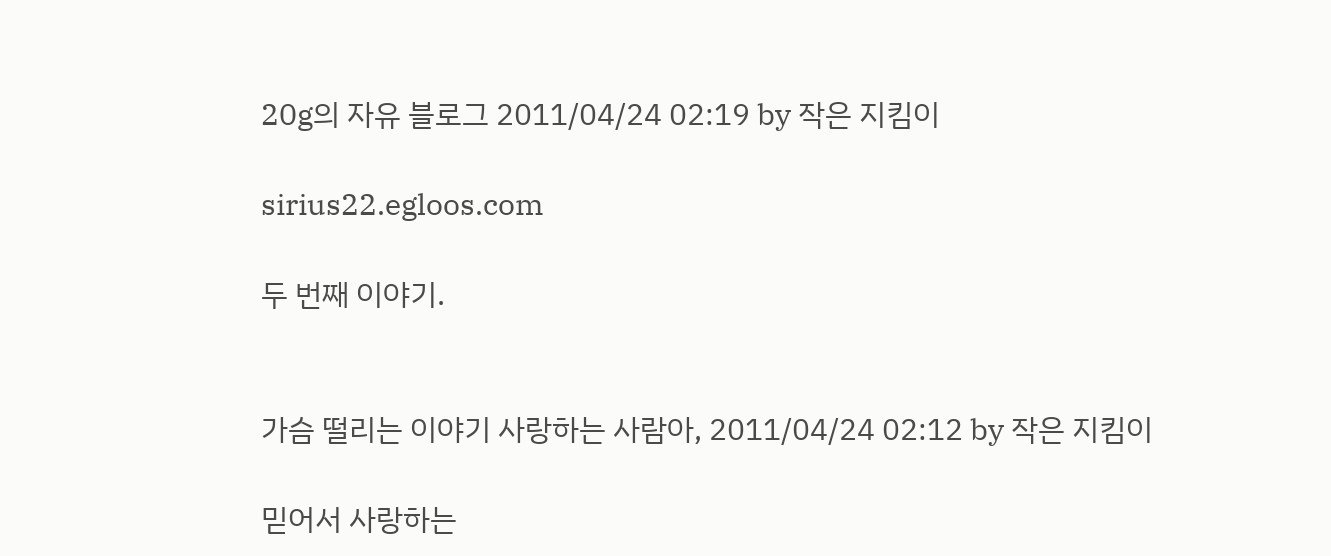20g의 자유 블로그 2011/04/24 02:19 by 작은 지킴이

sirius22.egloos.com

두 번째 이야기.


가슴 떨리는 이야기 사랑하는 사람아, 2011/04/24 02:12 by 작은 지킴이

믿어서 사랑하는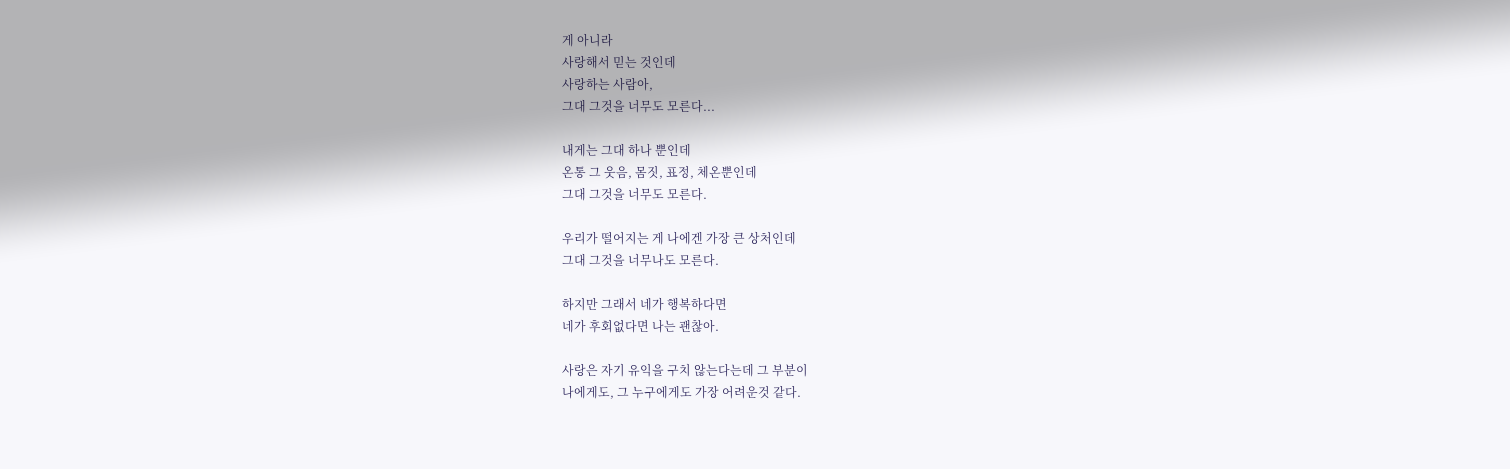게 아니라
사랑해서 믿는 것인데
사랑하는 사람아,
그대 그것을 너무도 모른다...

내게는 그대 하나 뿐인데
온통 그 웃음, 몸짓, 표정, 체온뿐인데
그대 그것을 너무도 모른다.

우리가 떨어지는 게 나에겐 가장 큰 상처인데
그대 그것을 너무나도 모른다.

하지만 그래서 네가 행복하다면
네가 후회없다면 나는 괜찮아.

사랑은 자기 유익을 구치 않는다는데 그 부분이
나에게도, 그 누구에게도 가장 어려운것 같다.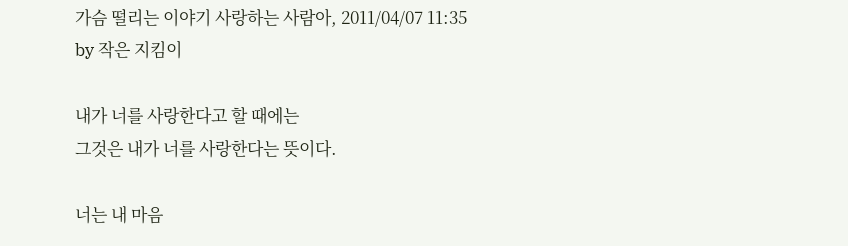가슴 떨리는 이야기 사랑하는 사람아, 2011/04/07 11:35 by 작은 지킴이

내가 너를 사랑한다고 할 때에는
그것은 내가 너를 사랑한다는 뜻이다.

너는 내 마음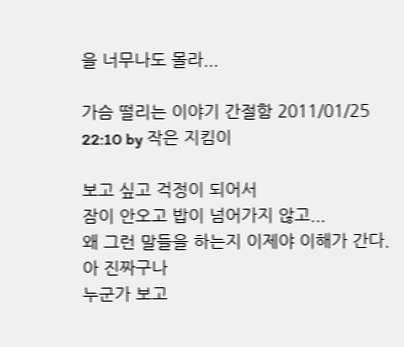을 너무나도 몰라...

가슴 떨리는 이야기 간절함 2011/01/25 22:10 by 작은 지킴이

보고 싶고 걱정이 되어서
잠이 안오고 밥이 넘어가지 않고...
왜 그런 말들을 하는지 이제야 이해가 간다.
아 진짜구나
누군가 보고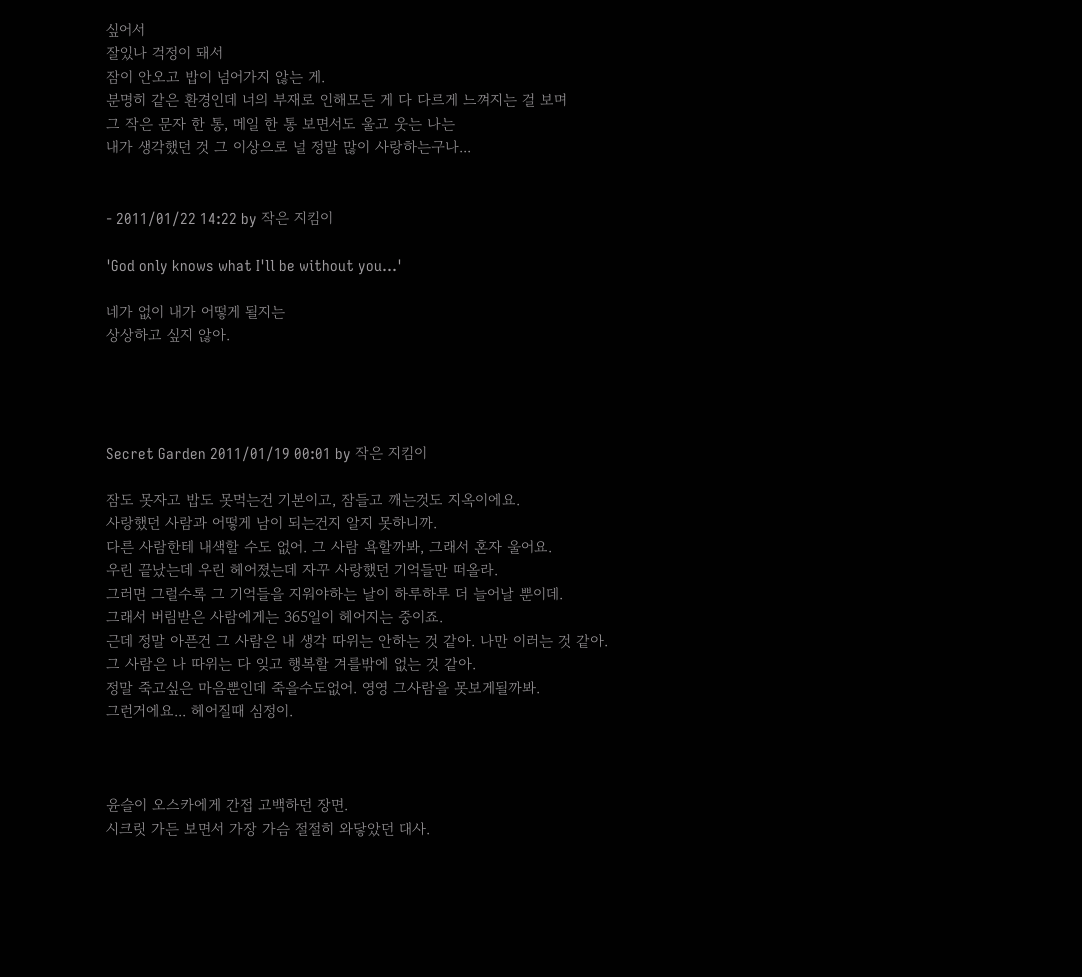싶어서
잘있나 걱정이 돼서
잠이 안오고 밥이 넘어가지 않는 게.
분명히 같은 환경인데 너의 부재로 인해모든 게 다 다르게 느껴지는 걸 보며
그 작은 문자 한 통, 메일 한 통 보면서도 울고 웃는 나는
내가 생각했던 것 그 이상으로 널 정말 많이 사랑하는구나...


- 2011/01/22 14:22 by 작은 지킴이

'God only knows what I'll be without you...'

네가 없이 내가 어떻게 될지는
상상하고 싶지 않아.




Secret Garden 2011/01/19 00:01 by 작은 지킴이

잠도 못자고 밥도 못먹는건 기본이고, 잠들고 깨는것도 지옥이에요.
사랑했던 사람과 어떻게 남이 되는건지 알지 못하니까.
다른 사람한테 내색할 수도 없어. 그 사람 욕할까봐, 그래서 혼자 울어요.
우린 끝났는데 우린 헤어졌는데 자꾸 사랑했던 기억들만 떠올라.
그러면 그럴수록 그 기억들을 지워야하는 날이 하루하루 더 늘어날 뿐이데.
그래서 버림받은 사람에게는 365일이 헤어지는 중이죠.
근데 정말 아픈건 그 사람은 내 생각 따위는 안하는 것 같아. 나만 이러는 것 같아.
그 사람은 나 따위는 다 잊고 행복할 겨를밖에 없는 것 같아.
정말 죽고싶은 마음뿐인데 죽을수도없어. 영영 그사람을 못보게될까봐.
그런거에요... 헤어질때 심정이.



윤슬이 오스카에게 간접 고백하던 장면.
시크릿 가든 보면서 가장 가슴 절절히 와닿았던 대사.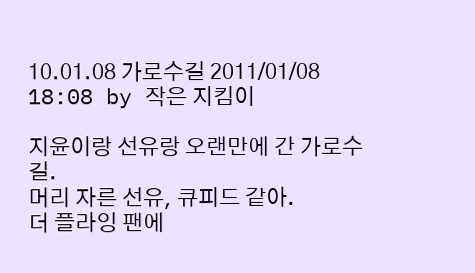10.01.08 가로수길 2011/01/08 18:08 by 작은 지킴이

지윤이랑 선유랑 오랜만에 간 가로수길.
머리 자른 선유, 큐피드 같아.
더 플라잉 팬에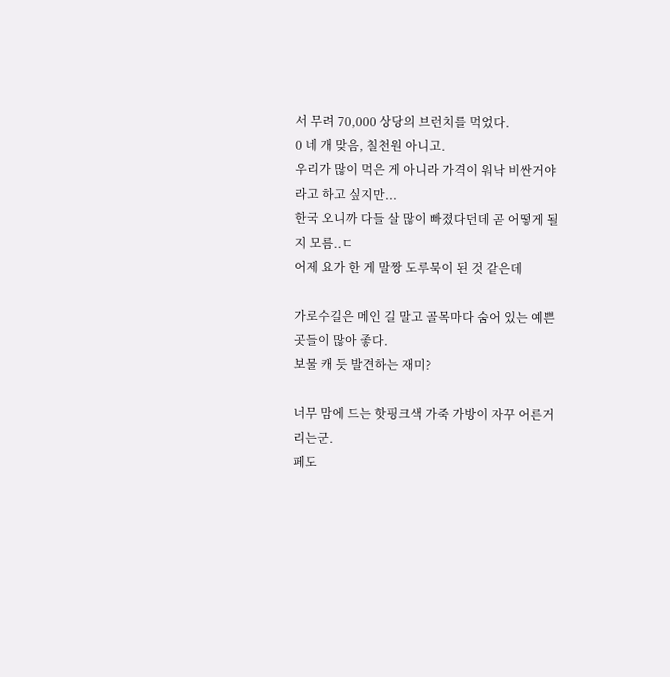서 무려 70,000 상당의 브런치를 먹었다.
0 네 개 맞음, 칠천원 아니고.
우리가 많이 먹은 게 아니라 가격이 워낙 비싼거야 라고 하고 싶지만...
한국 오니까 다들 살 많이 빠졌다던데 곧 어떻게 될지 모름..ㄷ
어제 요가 한 게 말짱 도루묵이 된 것 같은데

가로수길은 메인 길 말고 골목마다 숨어 있는 예쁜 곳들이 많아 좋다.
보물 캐 듯 발견하는 재미?

너무 맘에 드는 핫핑크색 가죽 가방이 자꾸 어른거리는군.
페도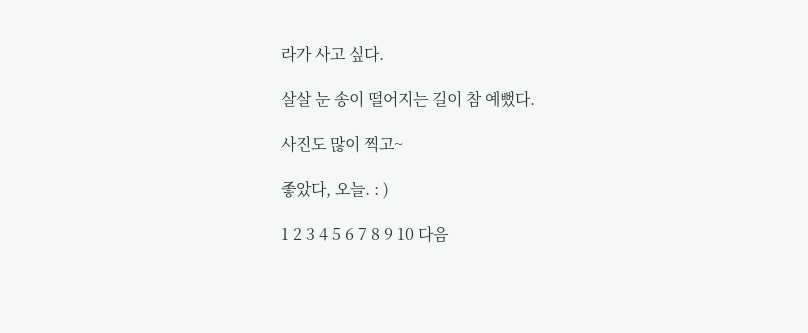라가 사고 싶다.

살살 눈 송이 떨어지는 길이 참 예뻤다.

사진도 많이 찍고~

좋았다, 오늘. : )

1 2 3 4 5 6 7 8 9 10 다음